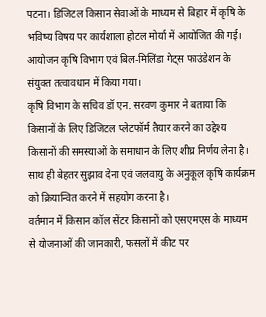पटना। डिजिटल किसान सेवाओं के माध्यम से बिहार में कृषि के भविष्य विषय पर कार्यशाला होटल मोर्या में आयोजित की गई। आयोजन कृषि विभाग एवं बिल-मिलिंडा गेट्स फाउंडेशन के संयुक्त तत्वावधान में किया गया।
कृषि विभाग के सचिव डॉ एन. सरवण कुमार ने बताया कि किसानों के लिए डिजिटल प्लेटफॉर्म तैयार करने का उद्देश्य किसानों की समस्याओं के समाधान के लिए शीघ्र निर्णय लेना है। साथ ही बेहतर सुझाव देना एवं जलवायु के अनुकूल कृषि कार्यक्रम को क्रियान्वित करने में सहयोग करना है।
वर्तमान में किसान कॉल सेंटर किसानों को एसएमएस के माध्यम से योजनाओं की जानकारी, फसलों में कीट पर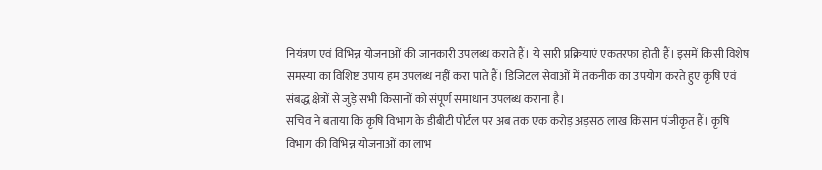नियंत्रण एवं विभिन्न योजनाओं की जानकारी उपलब्ध कराते हैं। ये सारी प्रक्रियाएं एकतरफा होती हैं। इसमें किसी विशेष समस्या का विशिष्ट उपाय हम उपलब्ध नहीं करा पाते हैं। डिजिटल सेवाओं में तकनीक का उपयोग करते हुए कृषि एवं संबद्ध क्षेत्रों से जुड़े सभी किसानों को संपूर्ण समाधान उपलब्ध कराना है।
सचिव ने बताया कि कृषि विभाग के डीबीटी पोर्टल पर अब तक एक करोड़ अड़सठ लाख किसान पंजीकृत हैं। कृषि विभाग की विभिन्न योजनाओं का लाभ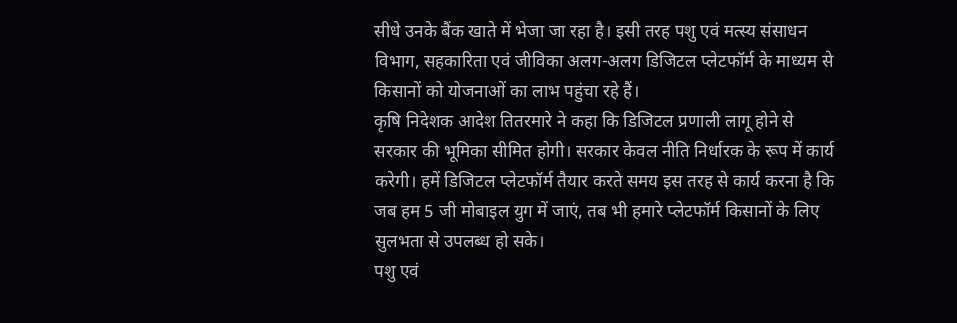सीधे उनके बैंक खाते में भेजा जा रहा है। इसी तरह पशु एवं मत्स्य संसाधन विभाग, सहकारिता एवं जीविका अलग-अलग डिजिटल प्लेटफॉर्म के माध्यम से किसानों को योजनाओं का लाभ पहुंचा रहे हैं।
कृषि निदेशक आदेश तितरमारे ने कहा कि डिजिटल प्रणाली लागू होने से सरकार की भूमिका सीमित होगी। सरकार केवल नीति निर्धारक के रूप में कार्य करेगी। हमें डिजिटल प्लेटफॉर्म तैयार करते समय इस तरह से कार्य करना है कि जब हम 5 जी मोबाइल युग में जाएं, तब भी हमारे प्लेटफॉर्म किसानों के लिए सुलभता से उपलब्ध हो सके।
पशु एवं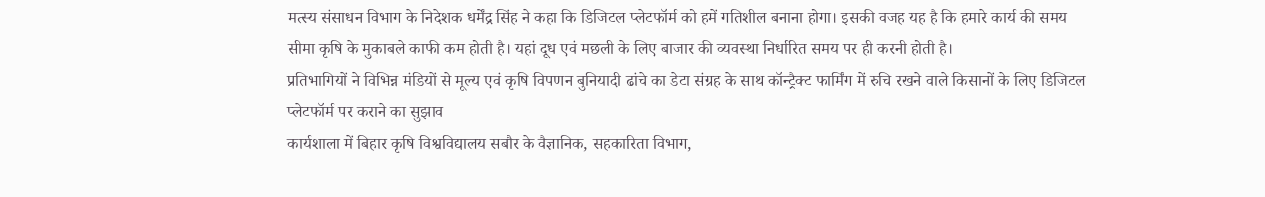मत्स्य संसाधन विभाग के निदेशक धर्मेंद्र सिंह ने कहा कि डिजिटल प्लेटफॉर्म को हमें गतिशील बनाना होगा। इसकी वजह यह है कि हमारे कार्य की समय सीमा कृषि के मुकाबले काफी कम होती है। यहां दूध एवं मछली के लिए बाजार की व्यवस्था निर्धारित समय पर ही करनी होती है।
प्रतिभागियों ने विभिन्न मंडियों से मूल्य एवं कृषि विपणन बुनियादी ढांचे का डेटा संग्रह के साथ कॉन्ट्रैक्ट फार्मिंग में रुचि रखने वाले किसानों के लिए डिजिटल प्लेटफॉर्म पर कराने का सुझाव
कार्यशाला में बिहार कृषि विश्वविद्यालय सबौर के वैज्ञानिक, सहकारिता विभाग,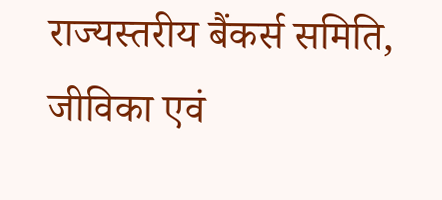राज्यस्तरीय बैंकर्स समिति, जीविका एवं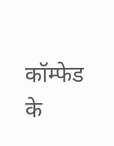कॉम्फेड के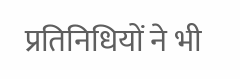प्रतिनिधियों ने भी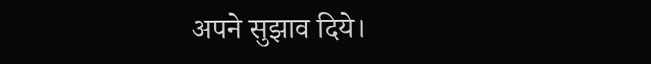अपने सुझाव दिये।